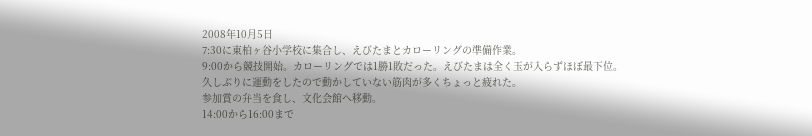2008年10月5日
7:30に東柏ヶ谷小学校に集合し、えびたまとカローリングの準備作業。
9:00から競技開始。カローリングでは1勝1敗だった。えびたまは全く玉が入らずほぼ最下位。
久しぶりに運動をしたので動かしていない筋肉が多くちょっと疲れた。
参加賞の弁当を食し、文化会館へ移動。
14:00から16:00まで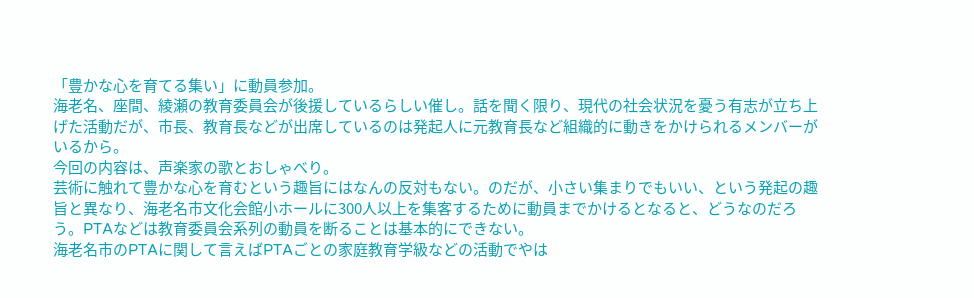「豊かな心を育てる集い」に動員参加。
海老名、座間、綾瀬の教育委員会が後援しているらしい催し。話を聞く限り、現代の社会状況を憂う有志が立ち上げた活動だが、市長、教育長などが出席しているのは発起人に元教育長など組織的に動きをかけられるメンバーがいるから。
今回の内容は、声楽家の歌とおしゃべり。
芸術に触れて豊かな心を育むという趣旨にはなんの反対もない。のだが、小さい集まりでもいい、という発起の趣旨と異なり、海老名市文化会館小ホールに300人以上を集客するために動員までかけるとなると、どうなのだろう。PTAなどは教育委員会系列の動員を断ることは基本的にできない。
海老名市のPTAに関して言えばPTAごとの家庭教育学級などの活動でやは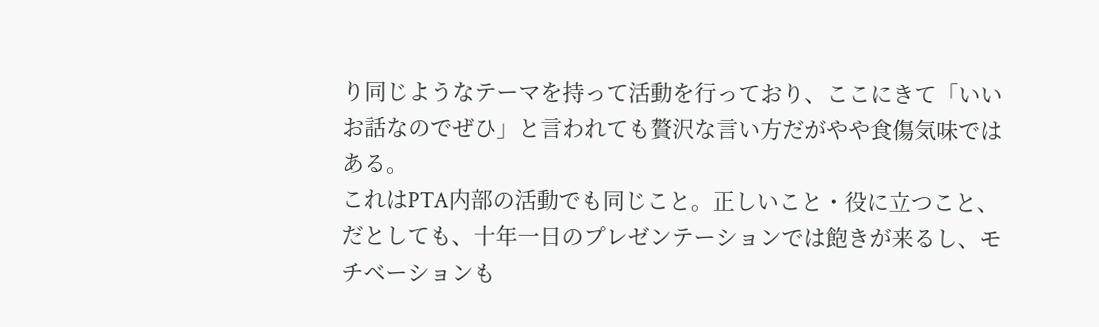り同じようなテーマを持って活動を行っており、ここにきて「いいお話なのでぜひ」と言われても贅沢な言い方だがやや食傷気味ではある。
これはPTA内部の活動でも同じこと。正しいこと・役に立つこと、だとしても、十年一日のプレゼンテーションでは飽きが来るし、モチベーションも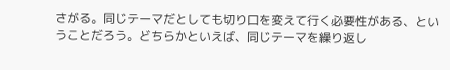さがる。同じテーマだとしても切り口を変えて行く必要性がある、ということだろう。どちらかといえば、同じテーマを繰り返し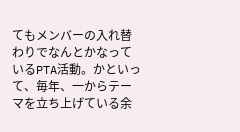てもメンバーの入れ替わりでなんとかなっているPTA活動。かといって、毎年、一からテーマを立ち上げている余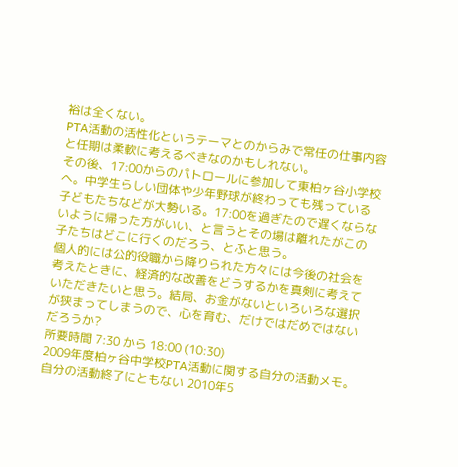裕は全くない。
PTA活動の活性化というテーマとのからみで常任の仕事内容と任期は柔軟に考えるべきなのかもしれない。
その後、17:00からのパトロールに参加して東柏ヶ谷小学校へ。中学生らしい団体や少年野球が終わっても残っている子どもたちなどが大勢いる。17:00を過ぎたので遅くならないように帰った方がいい、と言うとその場は離れたがこの子たちはどこに行くのだろう、とふと思う。
個人的には公的役職から降りられた方々には今後の社会を考えたときに、経済的な改善をどうするかを真剣に考えていただきたいと思う。結局、お金がないといろいろな選択が狭まってしまうので、心を育む、だけではだめではないだろうか?
所要時間 7:30 から 18:00 (10:30)
2009年度柏ヶ谷中学校PTA活動に関する自分の活動メモ。 自分の活動終了にともない 2010年5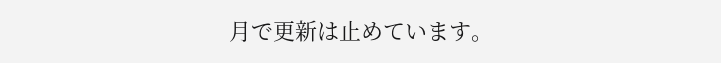月で更新は止めています。